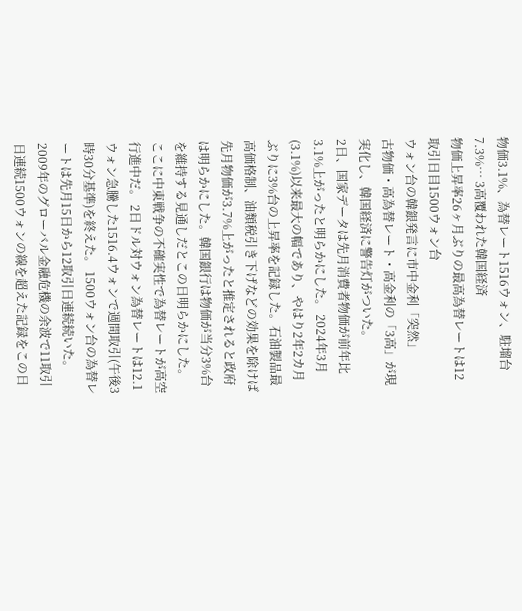物価3.1%、為替レート1516ウォン、駐塯台7.3%… 3高覆われた韓国経済
物価上昇率26ヶ月ぶりの最高為替レートは12取引日目1500ウォン台
ウォン台の韓銀発言に市中金利「突然」
古物価・高為替レート・高金利の「3高」が現実化し、韓国経済に警告灯がついた。
2日、国家データは先月消費者物価が前年比3.1%上がったと明らかにした。 2024年3月(3.1%)以来最大の幅であり、やはり2年2カ月ぶりに3%台の上昇率を記録した。石油製品最高価格制、油類税引き下げなどの効果を除けば先月物価が3.7%上がったと推定されると政府は明らかにした。韓国銀行は物価が当分3%台を維持する見通しだとこの日明らかにした。
ここに中東戦争の不確実性で為替レートが高空行進中だ。 2日ドル対ウォン為替レートは12.1ウォン急騰した1516.4ウォンで週間取引(午後3時30分基準)を終えた。 1500ウォン台の為替レートは先月15日から12取引日連続続いた。 2009年のグローバル金融危機の余波で11取引日連続1500ウォンの線を超えた記録をこの日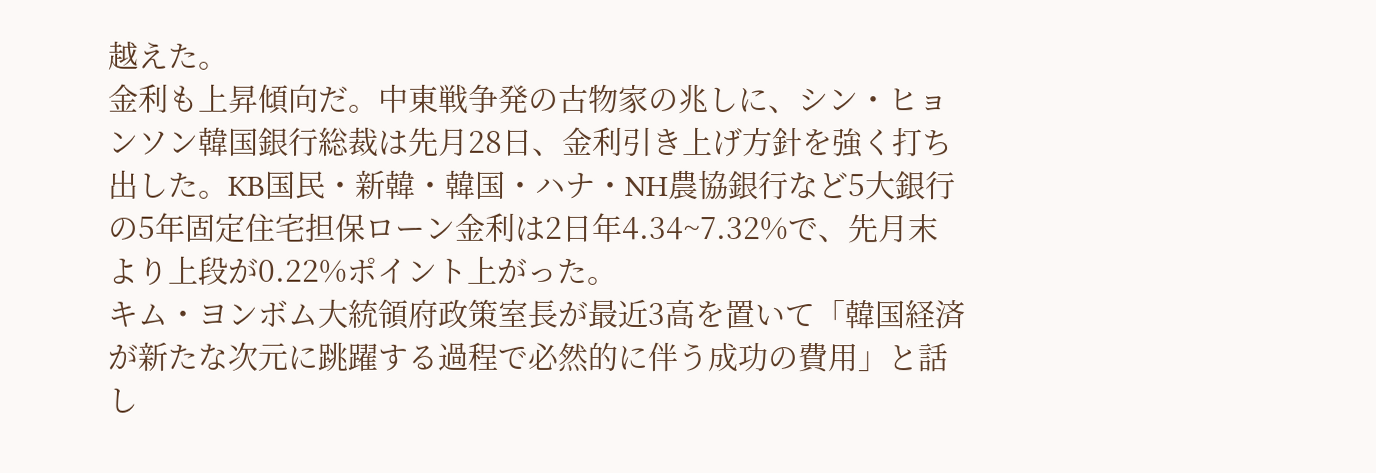越えた。
金利も上昇傾向だ。中東戦争発の古物家の兆しに、シン・ヒョンソン韓国銀行総裁は先月28日、金利引き上げ方針を強く打ち出した。KB国民・新韓・韓国・ハナ・NH農協銀行など5大銀行の5年固定住宅担保ローン金利は2日年4.34~7.32%で、先月末より上段が0.22%ポイント上がった。
キム・ヨンボム大統領府政策室長が最近3高を置いて「韓国経済が新たな次元に跳躍する過程で必然的に伴う成功の費用」と話し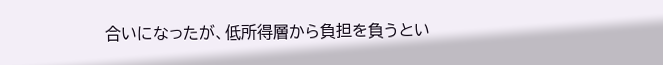合いになったが、低所得層から負担を負うとい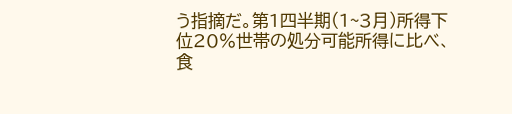う指摘だ。第1四半期(1~3月)所得下位20%世帯の処分可能所得に比べ、食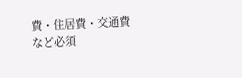費・住居費・交通費など必須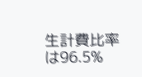生計費比率は96.5%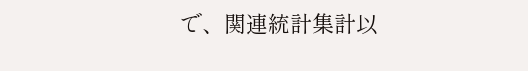で、関連統計集計以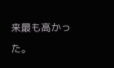来最も高かった。